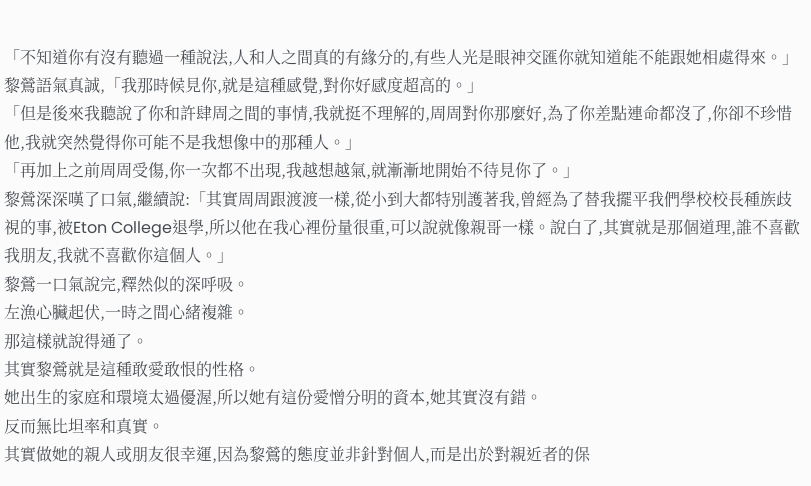「不知道你有沒有聽過一種說法,人和人之間真的有緣分的,有些人光是眼神交匯你就知道能不能跟她相處得來。」黎鶯語氣真誠,「我那時候見你,就是這種感覺,對你好感度超高的。」
「但是後來我聽說了你和許肆周之間的事情,我就挺不理解的,周周對你那麼好,為了你差點連命都沒了,你卻不珍惜他,我就突然覺得你可能不是我想像中的那種人。」
「再加上之前周周受傷,你一次都不出現,我越想越氣,就漸漸地開始不待見你了。」
黎鶯深深嘆了口氣,繼續說:「其實周周跟渡渡一樣,從小到大都特別護著我,曾經為了替我擺平我們學校校長種族歧視的事,被Eton College退學,所以他在我心裡份量很重,可以說就像親哥一樣。說白了,其實就是那個道理,誰不喜歡我朋友,我就不喜歡你這個人。」
黎鶯一口氣說完,釋然似的深呼吸。
左漁心臟起伏,一時之間心緒複雜。
那這樣就說得通了。
其實黎鶯就是這種敢愛敢恨的性格。
她出生的家庭和環境太過優渥,所以她有這份愛憎分明的資本,她其實沒有錯。
反而無比坦率和真實。
其實做她的親人或朋友很幸運,因為黎鶯的態度並非針對個人,而是出於對親近者的保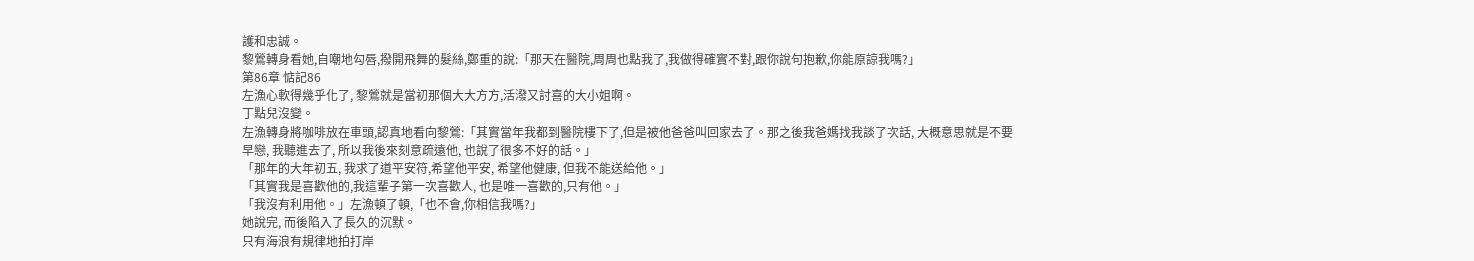護和忠誠。
黎鶯轉身看她,自嘲地勾唇,撥開飛舞的髮絲,鄭重的說:「那天在醫院,周周也點我了,我做得確實不對,跟你說句抱歉,你能原諒我嗎?」
第86章 惦記86
左漁心軟得幾乎化了, 黎鶯就是當初那個大大方方,活潑又討喜的大小姐啊。
丁點兒沒變。
左漁轉身將咖啡放在車頭,認真地看向黎鶯:「其實當年我都到醫院樓下了,但是被他爸爸叫回家去了。那之後我爸媽找我談了次話, 大概意思就是不要早戀, 我聽進去了, 所以我後來刻意疏遠他, 也說了很多不好的話。」
「那年的大年初五, 我求了道平安符,希望他平安, 希望他健康, 但我不能送給他。」
「其實我是喜歡他的,我這輩子第一次喜歡人, 也是唯一喜歡的,只有他。」
「我沒有利用他。」左漁頓了頓,「也不會,你相信我嗎?」
她說完, 而後陷入了長久的沉默。
只有海浪有規律地拍打岸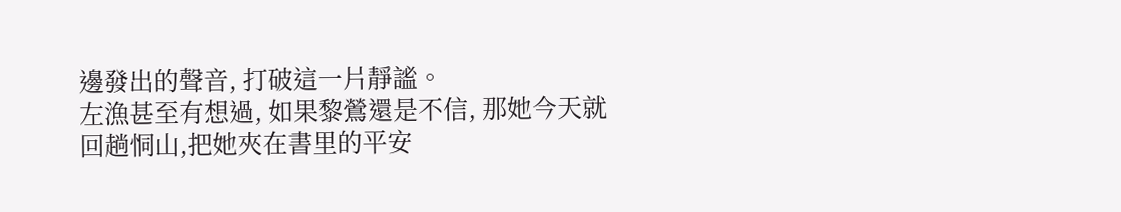邊發出的聲音, 打破這一片靜謐。
左漁甚至有想過, 如果黎鶯還是不信, 那她今天就回趟恫山,把她夾在書里的平安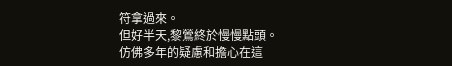符拿過來。
但好半天,黎鶯終於慢慢點頭。
仿佛多年的疑慮和擔心在這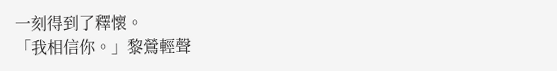一刻得到了釋懷。
「我相信你。」黎鶯輕聲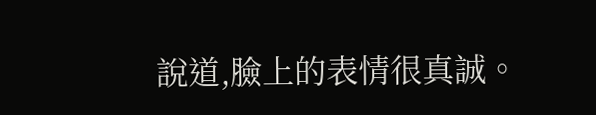說道,臉上的表情很真誠。